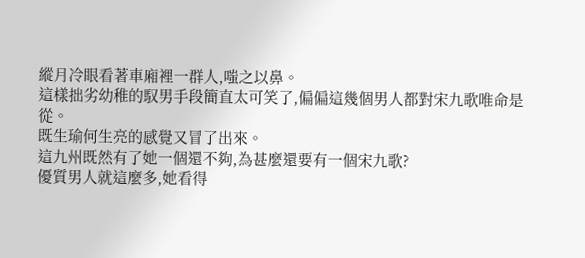縱月冷眼看著車廂裡一群人,嗤之以鼻。
這樣拙劣幼稚的馭男手段簡直太可笑了,偏偏這幾個男人都對宋九歌唯命是從。
既生瑜何生亮的感覺又冒了出來。
這九州既然有了她一個還不夠,為甚麼還要有一個宋九歌?
優質男人就這麼多,她看得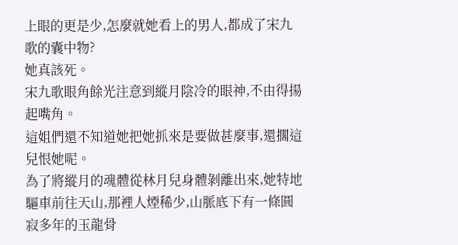上眼的更是少,怎麼就她看上的男人,都成了宋九歌的囊中物?
她真該死。
宋九歌眼角餘光注意到縱月陰冷的眼神,不由得揚起嘴角。
這姐們還不知道她把她抓來是要做甚麼事,還擱這兒恨她呢。
為了將縱月的魂體從林月兒身體剝離出來,她特地驅車前往天山,那裡人煙稀少,山脈底下有一條圓寂多年的玉龍骨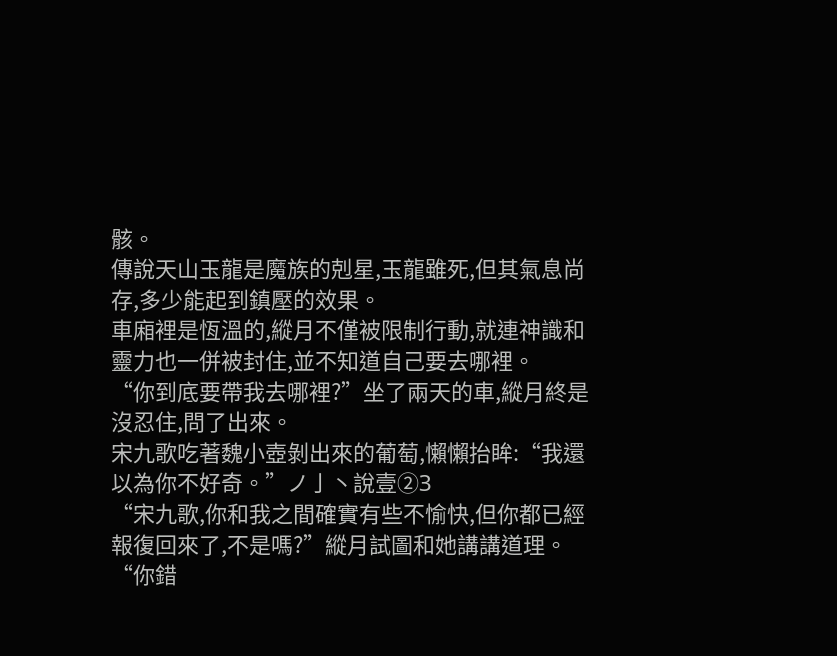骸。
傳說天山玉龍是魔族的剋星,玉龍雖死,但其氣息尚存,多少能起到鎮壓的效果。
車廂裡是恆溫的,縱月不僅被限制行動,就連神識和靈力也一併被封住,並不知道自己要去哪裡。
“你到底要帶我去哪裡?”坐了兩天的車,縱月終是沒忍住,問了出來。
宋九歌吃著魏小壺剝出來的葡萄,懶懶抬眸:“我還以為你不好奇。”ノ亅丶說壹②З
“宋九歌,你和我之間確實有些不愉快,但你都已經報復回來了,不是嗎?”縱月試圖和她講講道理。
“你錯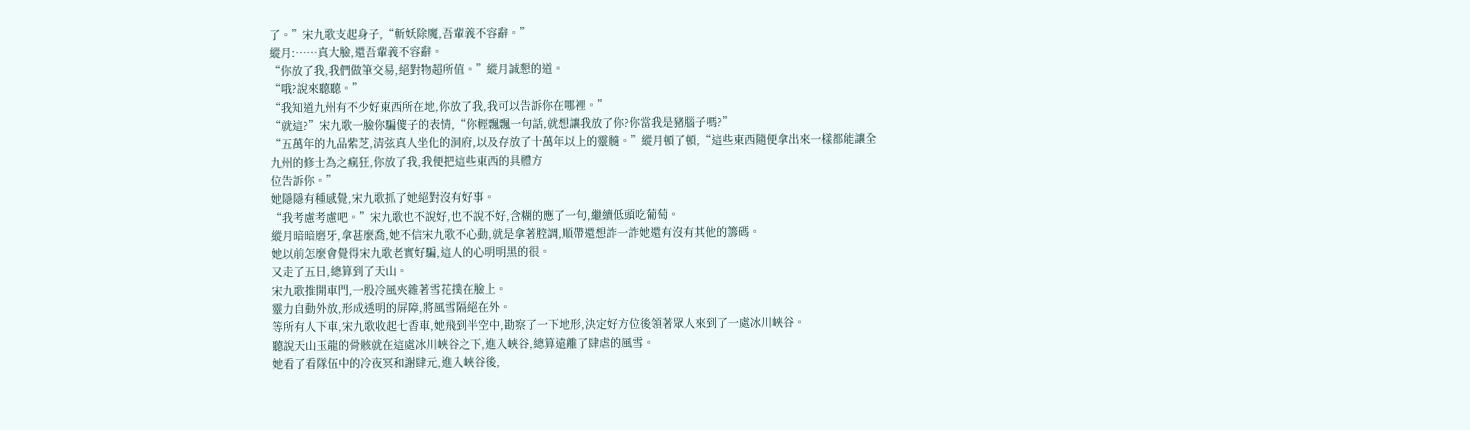了。”宋九歌支起身子,“斬妖除魔,吾輩義不容辭。”
縱月:……真大臉,還吾輩義不容辭。
“你放了我,我們做筆交易,絕對物超所值。”縱月誠懇的道。
“哦?說來聽聽。”
“我知道九州有不少好東西所在地,你放了我,我可以告訴你在哪裡。”
“就這?”宋九歌一臉你騙傻子的表情,“你輕飄飄一句話,就想讓我放了你?你當我是豬腦子嗎?”
“五萬年的九品紫芝,清弦真人坐化的洞府,以及存放了十萬年以上的靈髓。”縱月頓了頓,“這些東西隨便拿出來一樣都能讓全九州的修士為之瘋狂,你放了我,我便把這些東西的具體方
位告訴你。”
她隱隱有種感覺,宋九歌抓了她絕對沒有好事。
“我考慮考慮吧。”宋九歌也不說好,也不說不好,含糊的應了一句,繼續低頭吃葡萄。
縱月暗暗磨牙,拿甚麼喬,她不信宋九歌不心動,就是拿著腔調,順帶還想詐一詐她還有沒有其他的籌碼。
她以前怎麼會覺得宋九歌老實好騙,這人的心明明黑的很。
又走了五日,總算到了天山。
宋九歌推開車門,一股冷風夾雜著雪花撲在臉上。
靈力自動外放,形成透明的屏障,將風雪隔絕在外。
等所有人下車,宋九歌收起七香車,她飛到半空中,勘察了一下地形,決定好方位後領著眾人來到了一處冰川峽谷。
聽說天山玉龍的骨骸就在這處冰川峽谷之下,進入峽谷,總算遠離了肆虐的風雪。
她看了看隊伍中的冷夜冥和謝肆元,進入峽谷後,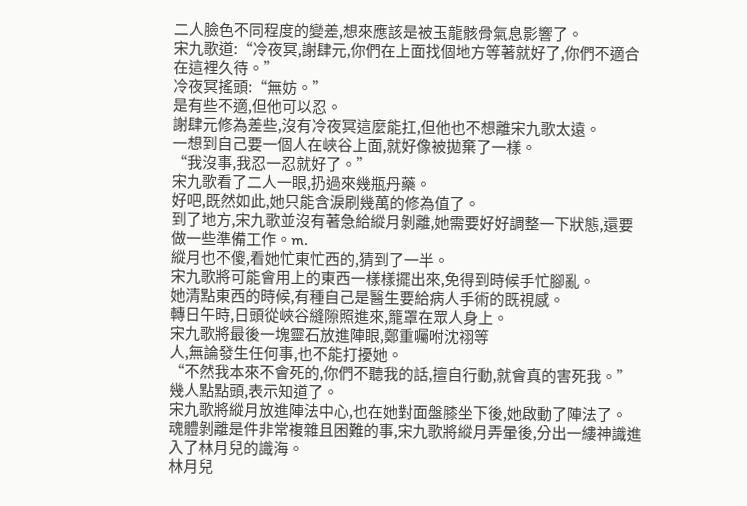二人臉色不同程度的變差,想來應該是被玉龍骸骨氣息影響了。
宋九歌道:“冷夜冥,謝肆元,你們在上面找個地方等著就好了,你們不適合在這裡久待。”
冷夜冥搖頭:“無妨。”
是有些不適,但他可以忍。
謝肆元修為差些,沒有冷夜冥這麼能扛,但他也不想離宋九歌太遠。
一想到自己要一個人在峽谷上面,就好像被拋棄了一樣。
“我沒事,我忍一忍就好了。”
宋九歌看了二人一眼,扔過來幾瓶丹藥。
好吧,既然如此,她只能含淚刷幾萬的修為值了。
到了地方,宋九歌並沒有著急給縱月剝離,她需要好好調整一下狀態,還要做一些準備工作。m.
縱月也不傻,看她忙東忙西的,猜到了一半。
宋九歌將可能會用上的東西一樣樣擺出來,免得到時候手忙腳亂。
她清點東西的時候,有種自己是醫生要給病人手術的既視感。
轉日午時,日頭從峽谷縫隙照進來,籠罩在眾人身上。
宋九歌將最後一塊靈石放進陣眼,鄭重囑咐沈祤等
人,無論發生任何事,也不能打擾她。
“不然我本來不會死的,你們不聽我的話,擅自行動,就會真的害死我。”
幾人點點頭,表示知道了。
宋九歌將縱月放進陣法中心,也在她對面盤膝坐下後,她啟動了陣法了。
魂體剝離是件非常複雜且困難的事,宋九歌將縱月弄暈後,分出一縷神識進入了林月兒的識海。
林月兒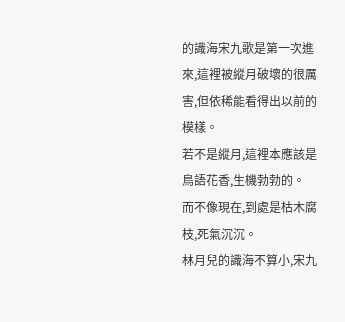的識海宋九歌是第一次進來,這裡被縱月破壞的很厲害,但依稀能看得出以前的模樣。
若不是縱月,這裡本應該是鳥語花香,生機勃勃的。
而不像現在,到處是枯木腐枝,死氣沉沉。
林月兒的識海不算小,宋九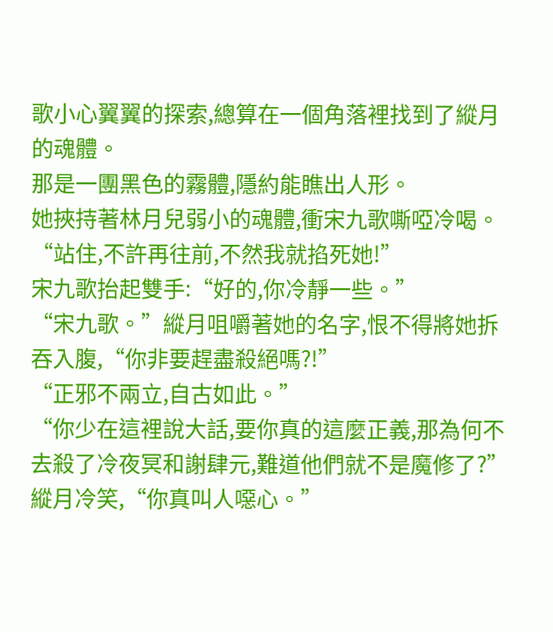歌小心翼翼的探索,總算在一個角落裡找到了縱月的魂體。
那是一團黑色的霧體,隱約能瞧出人形。
她挾持著林月兒弱小的魂體,衝宋九歌嘶啞冷喝。
“站住,不許再往前,不然我就掐死她!”
宋九歌抬起雙手:“好的,你冷靜一些。”
“宋九歌。”縱月咀嚼著她的名字,恨不得將她拆吞入腹,“你非要趕盡殺絕嗎?!”
“正邪不兩立,自古如此。”
“你少在這裡說大話,要你真的這麼正義,那為何不去殺了冷夜冥和謝肆元,難道他們就不是魔修了?”
縱月冷笑,“你真叫人噁心。”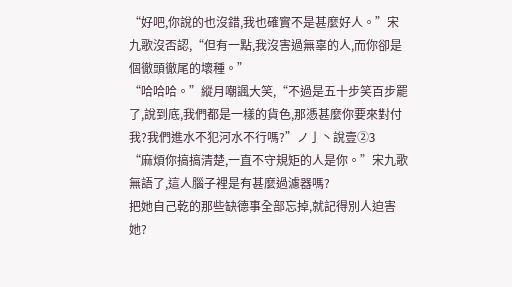“好吧,你說的也沒錯,我也確實不是甚麼好人。”宋九歌沒否認,“但有一點,我沒害過無辜的人,而你卻是個徹頭徹尾的壞種。”
“哈哈哈。”縱月嘲諷大笑,“不過是五十步笑百步罷了,說到底,我們都是一樣的貨色,那憑甚麼你要來對付我?我們進水不犯河水不行嗎?”ノ亅丶說壹②З
“麻煩你搞搞清楚,一直不守規矩的人是你。”宋九歌無語了,這人腦子裡是有甚麼過濾器嗎?
把她自己乾的那些缺德事全部忘掉,就記得別人迫害她?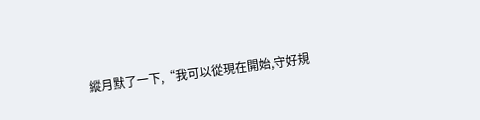縱月默了一下,“我可以從現在開始,守好規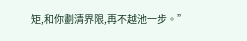矩,和你劃清界限,再不越池一步。”